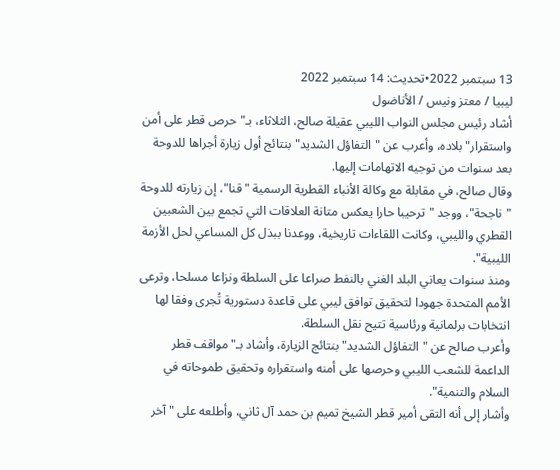13 سبتمبر 2022•تحديث: 14 سبتمبر 2022
ليبيا / معتز ونيس / الأناضول
أشاد رئيس مجلس النواب الليبي عقيلة صالح، الثلاثاء، بـ"حرص قطر على أمن واستقرار" بلاده، وأعرب عن "التفاؤل الشديد" بنتائج أول زيارة أجراها للدوحة بعد سنوات من توجيه الاتهامات إليها.
وقال صالح، في مقابلة مع وكالة الأنباء القطرية الرسمية "قنا"، إن زيارته للدوحة "ناجحة"، ووجد "ترحيبا حارا يعكس متانة العلاقات التي تجمع بين الشعبين القطري والليبي، وكانت اللقاءات تاريخية، ووعدنا ببذل كل المساعي لحل الأزمة الليبية".
ومنذ سنوات يعاني البلد الغني بالنفط صراعا على السلطة ونزاعا مسلحا، وترعى الأمم المتحدة جهودا لتحقيق توافق ليبي على قاعدة دستورية تُجرى وفقا لها انتخابات برلمانية ورئاسية تتيح نقل السلطة.
وأعرب صالح عن "التفاؤل الشديد" بنتائج الزيارة، وأشاد بـ"مواقف قطر الداعمة للشعب الليبي وحرصها على أمنه واستقراره وتحقيق طموحاته في السلام والتنمية".
وأشار إلى أنه التقى أمير قطر الشيخ تميم بن حمد آل ثاني، وأطلعه على "آخر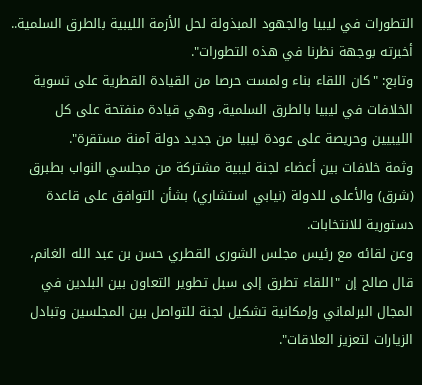التطورات في ليبيا والجهود المبذولة لحل الأزمة الليبية بالطرق السلمية.. أخبرته بوجهة نظرنا في هذه التطورات".
وتابع: "كان اللقاء بناء ولمست حرصا من القيادة القطرية على تسوية الخلافات في ليبيا بالطرق السلمية، وهي قيادة منفتحة على كل الليبيين وحريصة على عودة ليبيا من جديد دولة آمنة مستقرة".
وثمة خلافات بين أعضاء لجنة ليبية مشتركة من مجلسي النواب بطبرق (شرق) والأعلى للدولة (نيابي استشاري) بشأن التوافق على قاعدة دستورية للانتخابات.
وعن لقائه مع رئيس مجلس الشورى القطري حسن بن عبد الله الغانم، قال صالح إن "اللقاء تطرق إلى سبل تطوير التعاون بين البلدين في المجال البرلماني وإمكانية تشكيل لجنة للتواصل بين المجلسين وتبادل الزيارات لتعزيز العلاقات".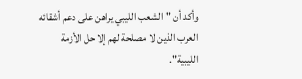وأكد أن "الشعب الليبي يراهن على دعم أشقائه العرب الذين لا مصلحة لهم إلا حل الأزمة الليبية".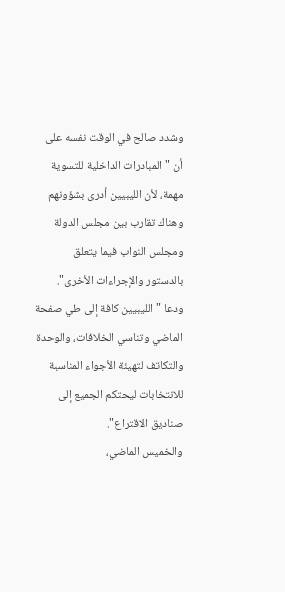وشدد صالح في الوقت نفسه على أن "المبادرات الداخلية للتسوية مهمة، لأن الليبيين أدرى بشؤونهم وهناك تقارب بين مجلس الدولة ومجلس النواب فيما يتعلق بالدستور والإجراءات الأخرى".
ودعا "الليبيين كافة إلى طي صفحة الماضي وتناسي الخلافات، والوحدة والتكاتف لتهيئة الأجواء المناسبة للانتخابات ليحتكم الجميع إلى صناديق الاقتراع".
والخميس الماضي،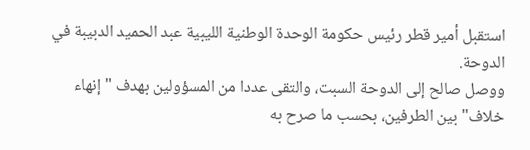استقبل أمير قطر رئيس حكومة الوحدة الوطنية الليبية عبد الحميد الدبيبة في الدوحة.
ووصل صالح إلى الدوحة السبت، والتقى عددا من المسؤولين بهدف "إنهاء خلاف" بين الطرفين، بحسب ما صرح به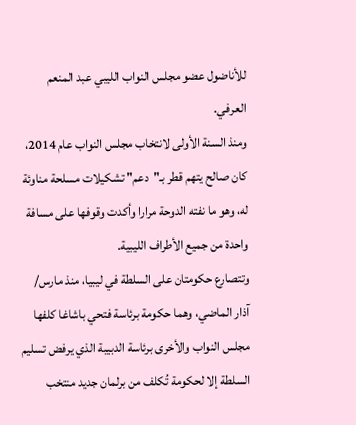للأناضول عضو مجلس النواب الليبي عبد المنعم العرفي.
ومنذ السنة الأولى لانتخاب مجلس النواب عام 2014، كان صالح يتهم قطر بـ"دعم" تشكيلات مسلحة مناوئة له، وهو ما نفته الدوحة مرارا وأكدت وقوفها على مسافة واحدة من جميع الأطراف الليبية.
وتتصارع حكومتان على السلطة في ليبيا، منذ مارس/ آذار الماضي، وهما حكومة برئاسة فتحي باشاغا كلفها مجلس النواب والأخرى برئاسة الدبيبة الذي يرفض تسليم السلطة إلا لحكومة تُكلف من برلمان جديد منتخب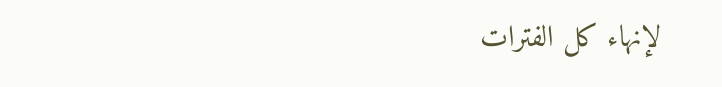لإنهاء كل الفترات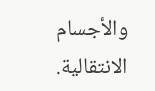والأجسام الانتقالية.